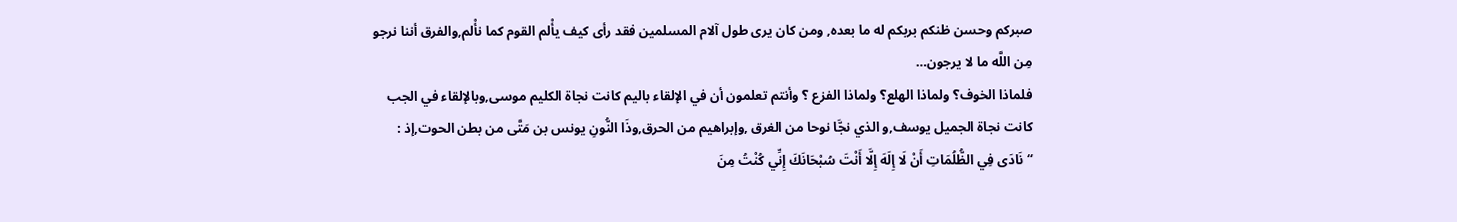صبركم وحسن ظنكم بربكم له ما بعده, ومن كان يرى طول آلام المسلمين فقد رأى كيف يأْلم القوم كما نأْلم,والفرق أننا نرجو مِن اللَّه ما لا يرجون…
فلماذا الخوف؟ ولماذا الهلع؟ ولماذا الفزع ؟ وأنتم تعلمون أن في الإلقاء باليم كانت نجاة الكليم موسى,وبالإلقاء في الجب كانت نجاة الجميل يوسف,و الذي نجَّا نوحا من الغرق ,وإبراهيم من الحرق,وذَا النُّونِ يونس بن مَتَّى من بطن الحوت,إذ :
“نَادَى فِي الظُّلُمَاتِ أَنْ لَا إِلَهَ إِلَّا أَنْتَ سُبْحَانَكَ إِنِّي كُنْتُ مِنَ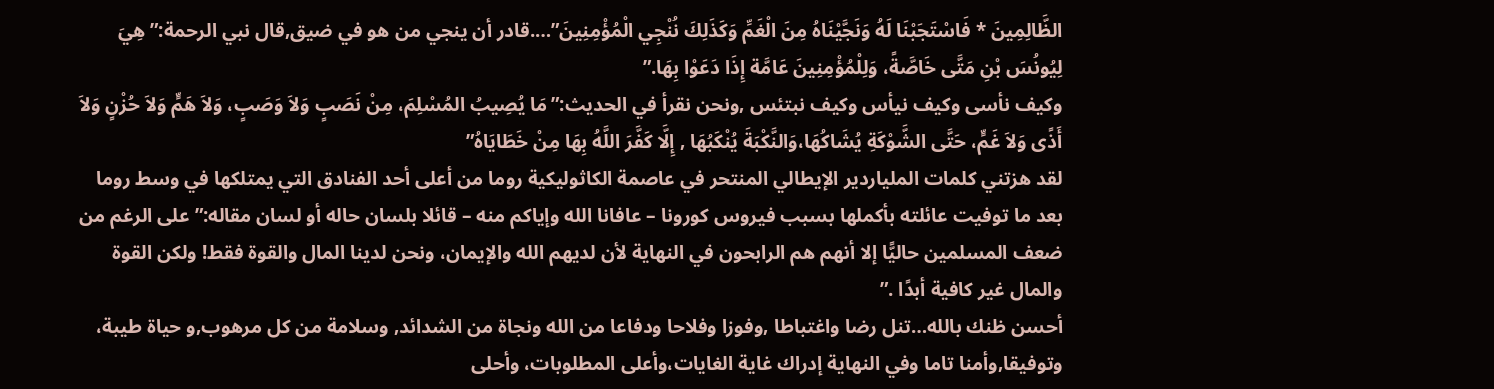الظَّالِمِينَ * فَاسْتَجَبْنَا لَهُ وَنَجَّيْنَاهُ مِنَ الْغَمِّ وَكَذَلِكَ نُنْجِي الْمُؤْمِنِينَ”….قادر أن ينجي من هو في ضيق,قال نبي الرحمة:” هِيَ لِيُونُسَ بْنِ مَتَّى خَاصَّةً، وَلِلْمُؤْمِنِينَ عَامَّة إِذَا دَعَوْا بِهَا.”
وكيف نأسى وكيف نيأس وكيف نبتئس ,ونحن نقرأ في الحديث:”مَا يُصِيبُ المُسْلِمَ، مِنْ نَصَبٍ وَلاَ وَصَبٍ، وَلاَ هَمٍّ وَلاَ حُزْنٍ وَلاَ أَذًى وَلاَ غَمٍّ، حَتَّى الشَّوْكَةِ يُشَاكُهَا،وَالنَّكْبَةَ يُنْكَبُهَا , إِلَّا كَفَّرَ اللَّهُ بِهَا مِنْ خَطَايَاهُ”
لقد هزتني كلمات الملياردير الإيطالي المنتحر في عاصمة الكاثوليكية روما من أعلى أحد الفنادق التي يمتلكها في وسط روما بعد ما توفيت عائلته بأكملها بسبب فيروس كورونا – عافانا الله وإياكم منه – قائلا بلسان حاله أو لسان مقاله:” على الرغم من ضعف المسلمين حاليًّا إلا أنهم هم الرابحون في النهاية لأن لديهم الله والإيمان، ونحن لدينا المال والقوة فقط! ولكن القوة والمال غير كافية أبدًا .”
أحسن ظنك بالله…تنل رضا واغتباطا ,وفوزا وفلاحا ودفاعا من الله ونجاة من الشدائد, وسلامة من كل مرهوب,و حياة طيبة، وتوفيقا,وأمنا تاما وفي النهاية إدراك غاية الغايات،وأعلى المطلوبات، وأحلى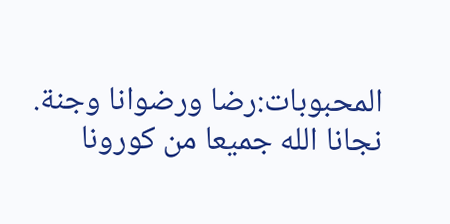المحبوبات:رضا ورضوانا وجنة.
نجانا الله جميعا من كورونا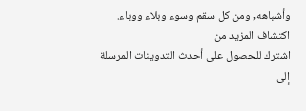وأشباهه, ومن كل سقم وسوء وبلاء ووباء.
اكتشاف المزيد من
اشترك للحصول على أحدث التدوينات المرسلة إلى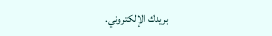بريدك الإلكتروني.